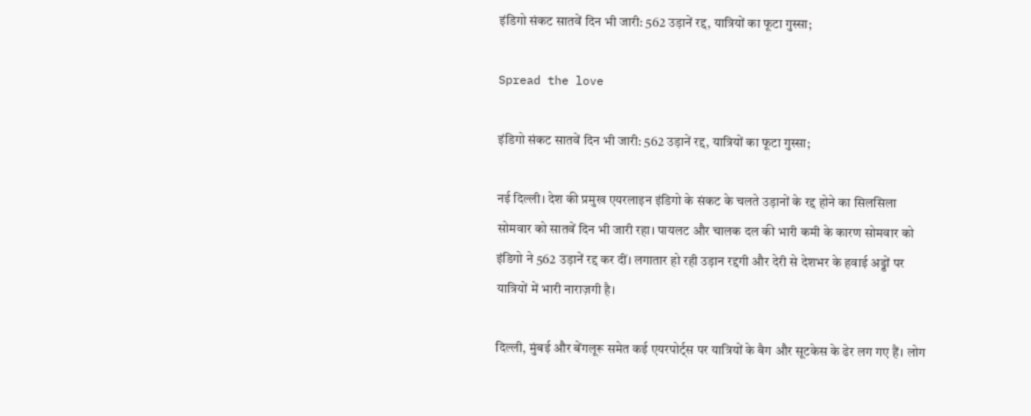इंडिगो संकट सातवें दिन भी जारी: 562 उड़ानें रद्द, यात्रियों का फूटा गुस्सा;

Spread the love

इंडिगो संकट सातवें दिन भी जारी: 562 उड़ानें रद्द, यात्रियों का फूटा गुस्सा;

नई दिल्ली। देश की प्रमुख एयरलाइन इंडिगो के संकट के चलते उड़ानों के रद्द होने का सिलसिला सोमवार को सातवें दिन भी जारी रहा। पायलट और चालक दल की भारी कमी के कारण सोमवार को इंडिगो ने 562 उड़ानें रद्द कर दीं। लगातार हो रही उड़ान रद्दगी और देरी से देशभर के हवाई अड्डों पर यात्रियों में भारी नाराज़गी है।

दिल्ली, मुंबई और बेंगलूरू समेत कई एयरपोर्ट्स पर यात्रियों के बैग और सूटकेस के ढेर लग गए हैं। लोग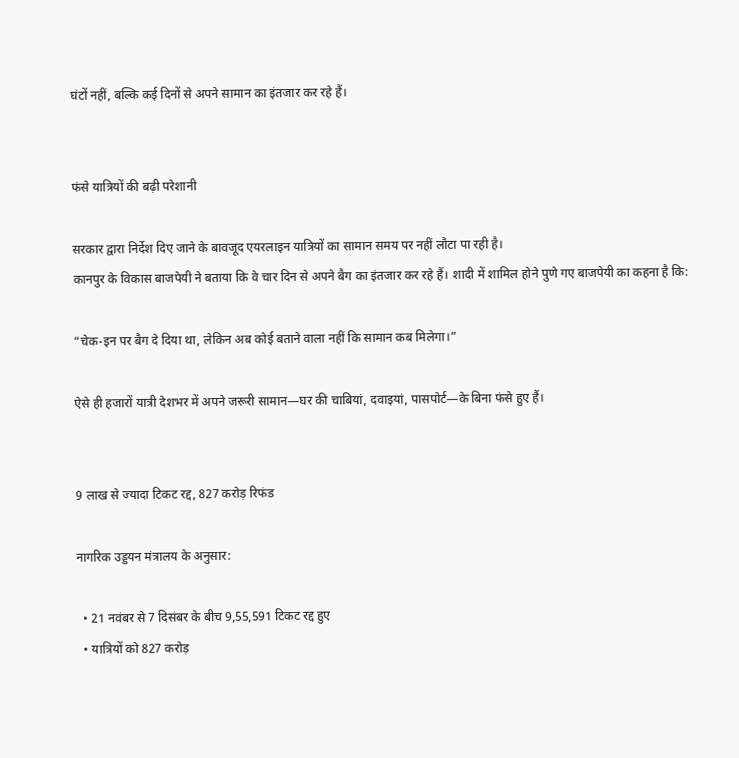घंटों नहीं, बल्कि कई दिनों से अपने सामान का इंतजार कर रहे हैं।


फंसे यात्रियों की बढ़ी परेशानी

सरकार द्वारा निर्देश दिए जाने के बावजूद एयरलाइन यात्रियों का सामान समय पर नहीं लौटा पा रही है।
कानपुर के विकास बाजपेयी ने बताया कि वे चार दिन से अपने बैग का इंतजार कर रहे हैं। शादी में शामिल होने पुणे गए बाजपेयी का कहना है कि:

“चेक-इन पर बैग दे दिया था, लेकिन अब कोई बताने वाला नहीं कि सामान कब मिलेगा।”

ऐसे ही हजारों यात्री देशभर में अपने जरूरी सामान—घर की चाबियां, दवाइयां, पासपोर्ट—के बिना फंसे हुए हैं।


9 लाख से ज्यादा टिकट रद्द, 827 करोड़ रिफंड

नागरिक उड्डयन मंत्रालय के अनुसार:

  • 21 नवंबर से 7 दिसंबर के बीच 9,55,591 टिकट रद्द हुए
  • यात्रियों को 827 करोड़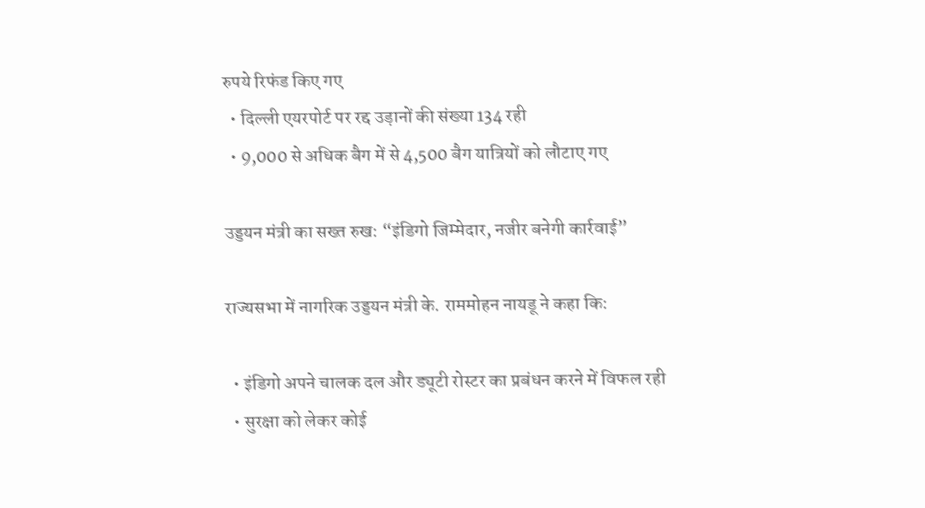रुपये रिफंड किए गए
  • दिल्ली एयरपोर्ट पर रद्द उड़ानों की संख्या 134 रही
  • 9,000 से अधिक बैग में से 4,500 बैग यात्रियों को लौटाए गए

उड्डयन मंत्री का सख्त रुख: “इंडिगो जिम्मेदार, नजीर बनेगी कार्रवाई”

राज्यसभा में नागरिक उड्डयन मंत्री के. राममोहन नायडू ने कहा कि:

  • इंडिगो अपने चालक दल और ड्यूटी रोस्टर का प्रबंधन करने में विफल रही
  • सुरक्षा को लेकर कोई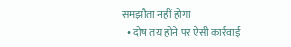समझौता नहीं होगा
  • दोष तय होने पर ऐसी कार्रवाई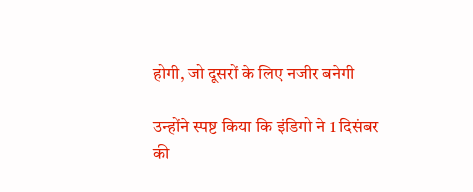होगी, जो दूसरों के लिए नजीर बनेगी

उन्होंने स्पष्ट किया कि इंडिगो ने 1 दिसंबर की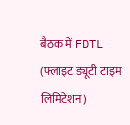बैठक में FDTL (फ्लाइट ड्यूटी टाइम लिमिटेशन)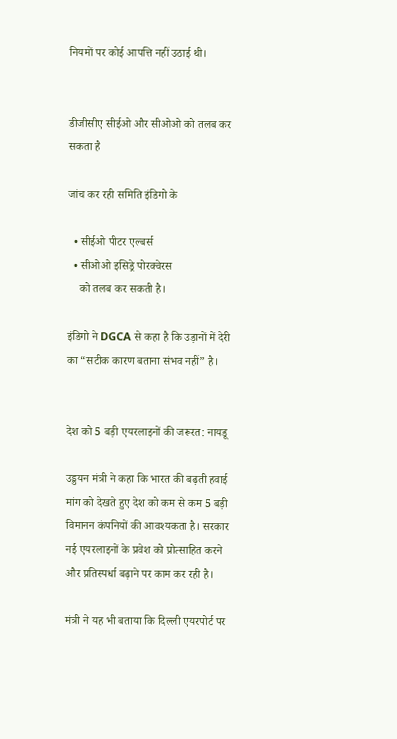नियमों पर कोई आपत्ति नहीं उठाई थी।


डीजीसीए सीईओ और सीओओ को तलब कर सकता है

जांच कर रही समिति इंडिगो के

  • सीईओ पीटर एल्बर्स
  • सीओओ इसिड्रे पोरक्वेरस
    को तलब कर सकती है।

इंडिगो ने DGCA से कहा है कि उड़ानों में देरी का “सटीक कारण बताना संभव नहीं” है।


देश को 5 बड़ी एयरलाइनों की जरूरत: नायडू

उड्डयन मंत्री ने कहा कि भारत की बढ़ती हवाई मांग को देखते हुए देश को कम से कम 5 बड़ी विमानन कंपनियों की आवश्यकता है। सरकार नई एयरलाइनों के प्रवेश को प्रोत्साहित करने और प्रतिस्पर्धा बढ़ाने पर काम कर रही है।

मंत्री ने यह भी बताया कि दिल्ली एयरपोर्ट पर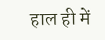हाल ही में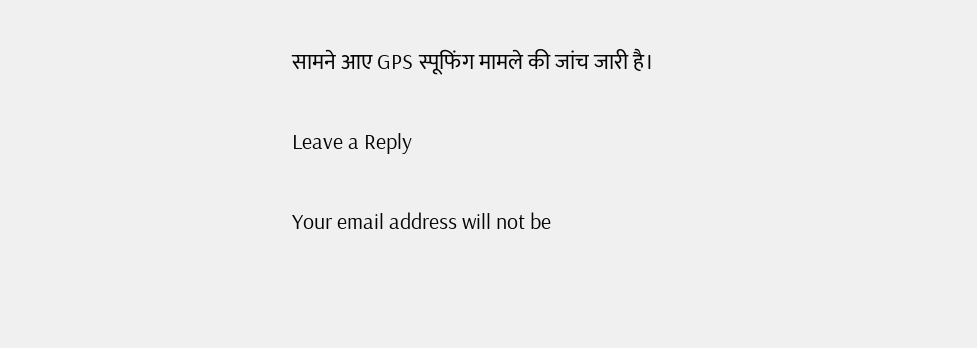सामने आए GPS स्पूफिंग मामले की जांच जारी है।

Leave a Reply

Your email address will not be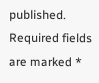published. Required fields are marked *